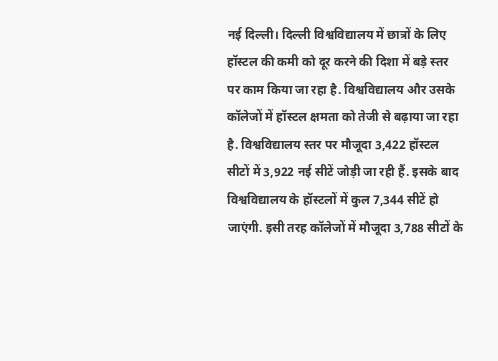नई दिल्ली। दिल्ली विश्वविद्यालय में छात्रों के लिए हॉस्टल की कमी को दूर करने की दिशा में बड़े स्तर पर काम किया जा रहा है. विश्वविद्यालय और उसके कॉलेजों में हॉस्टल क्षमता को तेजी से बढ़ाया जा रहा है. विश्वविद्यालय स्तर पर मौजूदा 3,422 हॉस्टल सीटों में 3,922 नई सीटें जोड़ी जा रही हैं. इसके बाद विश्वविद्यालय के हॉस्टलों में कुल 7,344 सीटें हो जाएंगी. इसी तरह कॉलेजों में मौजूदा 3,788 सीटों के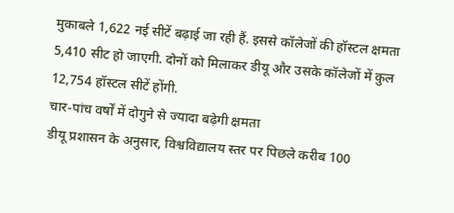मुकाबले 1,622 नई सीटें बढ़ाई जा रही हैं. इससे कॉलेजों की हॉस्टल क्षमता 5,410 सीट हो जाएगी. दोनों को मिलाकर डीयू और उसके कॉलेजों में कुल 12,754 हॉस्टल सीटें होंगी.
चार-पांच वर्षों में दोगुने से ज्यादा बढ़ेगी क्षमता
डीयू प्रशासन के अनुसार, विश्वविद्यालय स्तर पर पिछले करीब 100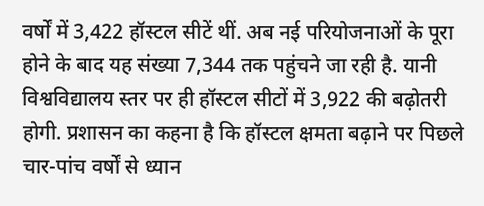वर्षों में 3,422 हॉस्टल सीटें थीं. अब नई परियोजनाओं के पूरा होने के बाद यह संख्या 7,344 तक पहुंचने जा रही है. यानी विश्वविद्यालय स्तर पर ही हॉस्टल सीटों में 3,922 की बढ़ोतरी होगी. प्रशासन का कहना है कि हॉस्टल क्षमता बढ़ाने पर पिछले चार-पांच वर्षों से ध्यान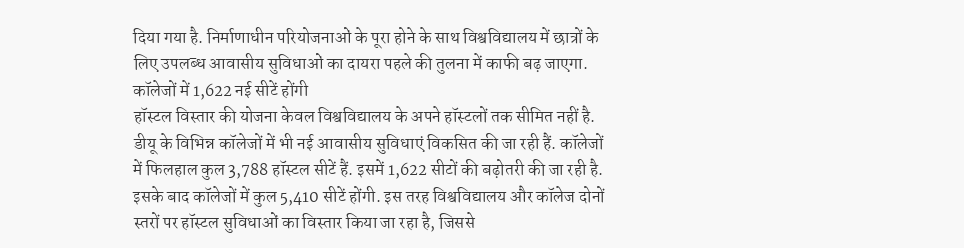दिया गया है. निर्माणाधीन परियोजनाओं के पूरा होने के साथ विश्वविद्यालय में छात्रों के लिए उपलब्ध आवासीय सुविधाओं का दायरा पहले की तुलना में काफी बढ़ जाएगा.
कॉलेजों में 1,622 नई सीटें होंगी
हॉस्टल विस्तार की योजना केवल विश्वविद्यालय के अपने हॉस्टलों तक सीमित नहीं है. डीयू के विभिन्न कॉलेजों में भी नई आवासीय सुविधाएं विकसित की जा रही हैं. कॉलेजों में फिलहाल कुल 3,788 हॉस्टल सीटें हैं. इसमें 1,622 सीटों की बढ़ोतरी की जा रही है. इसके बाद कॉलेजों में कुल 5,410 सीटें होंगी. इस तरह विश्वविद्यालय और कॉलेज दोनों स्तरों पर हॉस्टल सुविधाओं का विस्तार किया जा रहा है, जिससे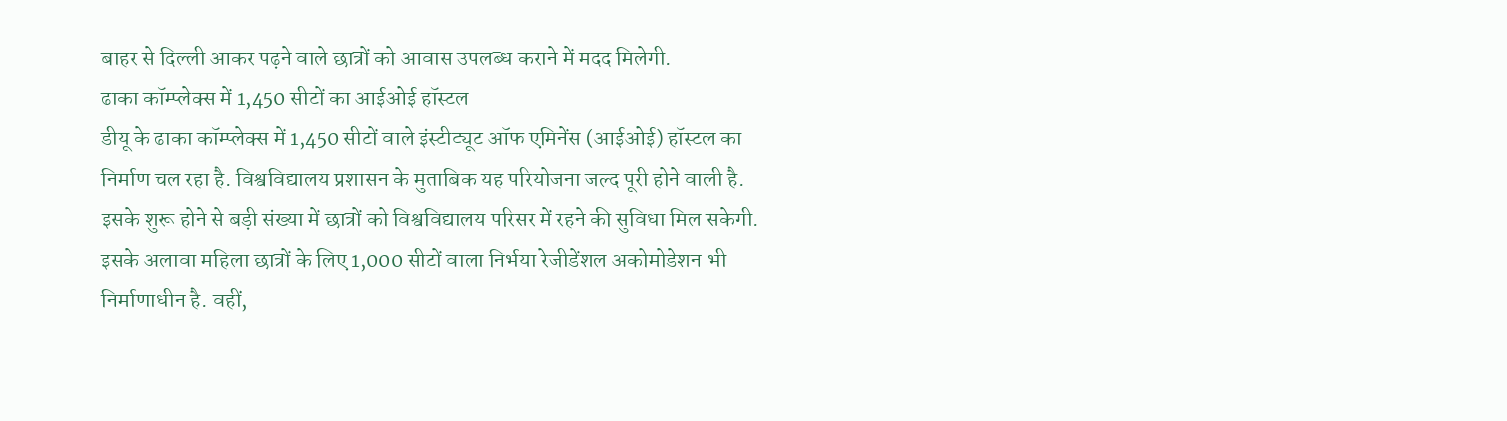बाहर से दिल्ली आकर पढ़ने वाले छात्रों को आवास उपलब्ध कराने में मदद मिलेगी.
ढाका कॉम्प्लेक्स में 1,450 सीटों का आईओई हॉस्टल
डीयू के ढाका कॉम्प्लेक्स में 1,450 सीटों वाले इंस्टीट्यूट ऑफ एमिनेंस (आईओई) हॉस्टल का निर्माण चल रहा है. विश्वविद्यालय प्रशासन के मुताबिक यह परियोजना जल्द पूरी होने वाली है. इसके शुरू होने से बड़ी संख्या में छात्रों को विश्वविद्यालय परिसर में रहने की सुविधा मिल सकेगी. इसके अलावा महिला छात्रों के लिए 1,000 सीटों वाला निर्भया रेजीडेंशल अकोमोडेशन भी निर्माणाधीन है. वहीं,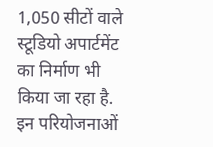1,050 सीटों वाले स्टूडियो अपार्टमेंट का निर्माण भी किया जा रहा है. इन परियोजनाओं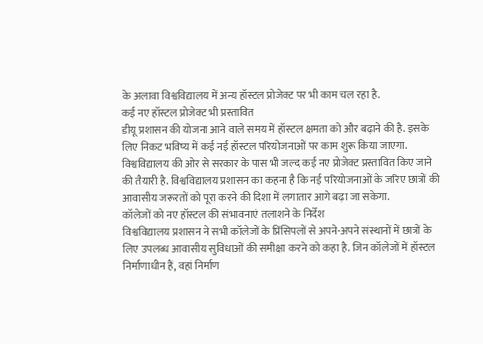के अलावा विश्वविद्यालय में अन्य हॉस्टल प्रोजेक्ट पर भी काम चल रहा है.
कई नए हॉस्टल प्रोजेक्ट भी प्रस्तावित
डीयू प्रशासन की योजना आने वाले समय में हॉस्टल क्षमता को और बढ़ाने की है. इसके लिए निकट भविष्य में कई नई हॉस्टल परियोजनाओं पर काम शुरू किया जाएगा. विश्वविद्यालय की ओर से सरकार के पास भी जल्द कई नए प्रोजेक्ट प्रस्तावित किए जाने की तैयारी है. विश्वविद्यालय प्रशासन का कहना है कि नई परियोजनाओं के जरिए छात्रों की आवासीय जरूरतों को पूरा करने की दिशा में लगातार आगे बढ़ा जा सकेगा.
कॉलेजों को नए हॉस्टल की संभावनाएं तलाशने के निर्देश
विश्वविद्यालय प्रशासन ने सभी कॉलेजों के प्रिंसिपलों से अपने-अपने संस्थानों में छात्रों के लिए उपलब्ध आवासीय सुविधाओं की समीक्षा करने को कहा है. जिन कॉलेजों में हॉस्टल निर्माणाधीन हैं, वहां निर्माण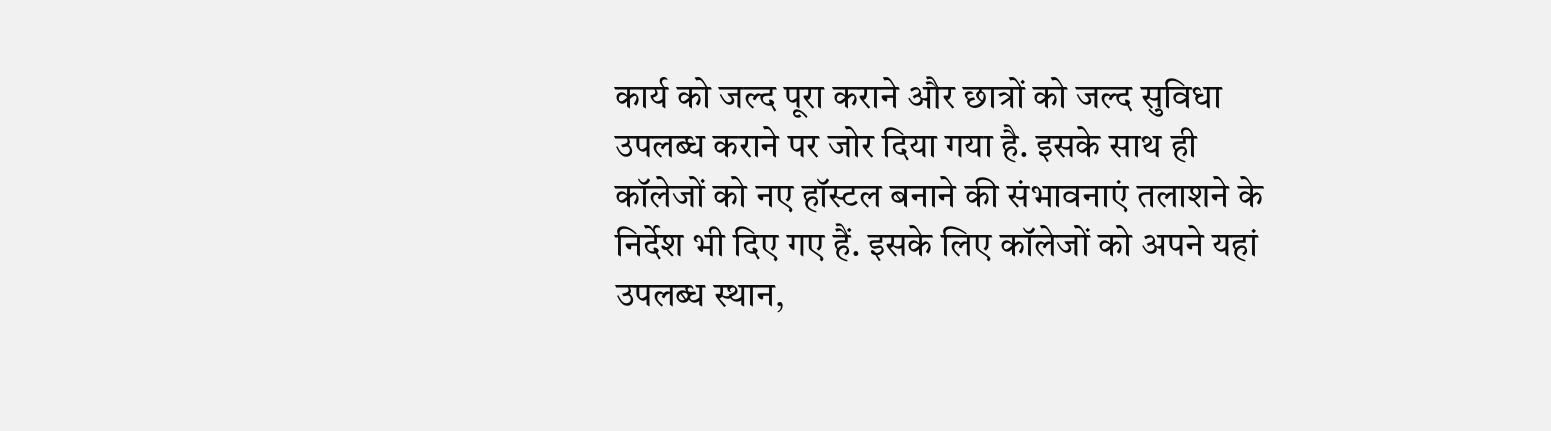कार्य को जल्द पूरा कराने और छात्रों को जल्द सुविधा उपलब्ध कराने पर जोर दिया गया है. इसके साथ ही कॉलेजों को नए हॉस्टल बनाने की संभावनाएं तलाशने के निर्देश भी दिए गए हैं. इसके लिए कॉलेजों को अपने यहां उपलब्ध स्थान,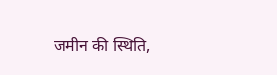जमीन की स्थिति,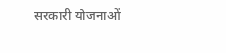सरकारी योजनाओं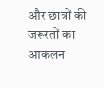और छात्रों की जरूरतों का आकलन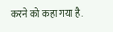करने को कहा गया है.